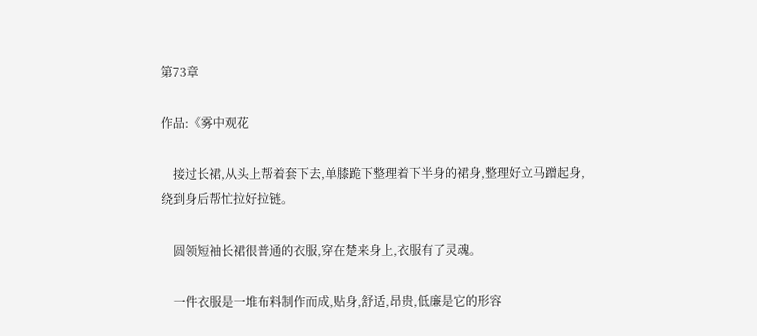第73章

作品:《雾中观花

    接过长裙,从头上帮着套下去,单膝跪下整理着下半身的裙身,整理好立马蹭起身,绕到身后帮忙拉好拉链。

    圆领短袖长裙很普通的衣服,穿在楚来身上,衣服有了灵魂。

    一件衣服是一堆布料制作而成,贴身,舒适,昂贵,低廉是它的形容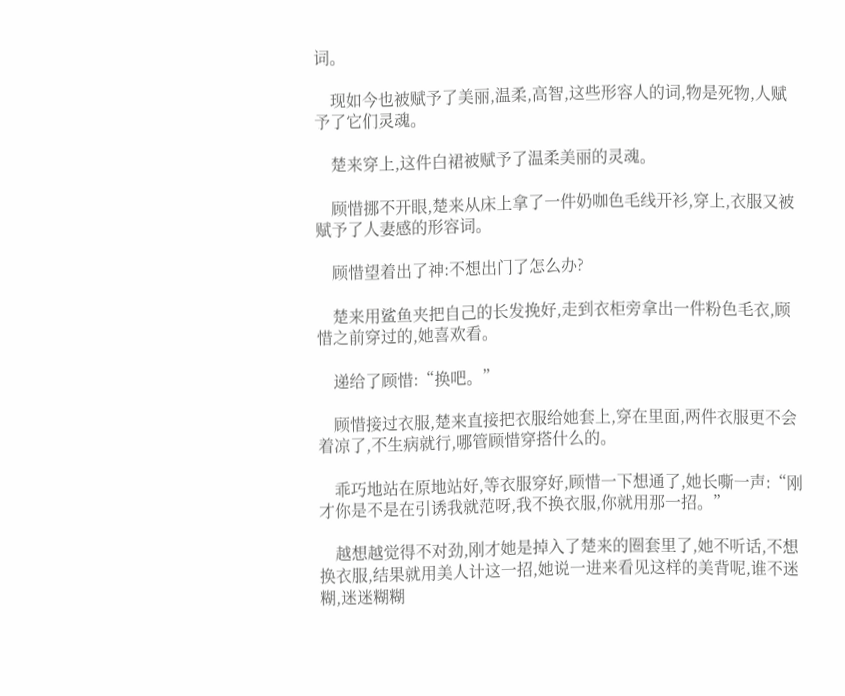词。

    现如今也被赋予了美丽,温柔,高智,这些形容人的词,物是死物,人赋予了它们灵魂。

    楚来穿上,这件白裙被赋予了温柔美丽的灵魂。

    顾惜挪不开眼,楚来从床上拿了一件奶咖色毛线开衫,穿上,衣服又被赋予了人妻感的形容词。

    顾惜望着出了神:不想出门了怎么办?

    楚来用鲨鱼夹把自己的长发挽好,走到衣柜旁拿出一件粉色毛衣,顾惜之前穿过的,她喜欢看。

    递给了顾惜:“换吧。”

    顾惜接过衣服,楚来直接把衣服给她套上,穿在里面,两件衣服更不会着凉了,不生病就行,哪管顾惜穿搭什么的。

    乖巧地站在原地站好,等衣服穿好,顾惜一下想通了,她长嘶一声:“刚才你是不是在引诱我就范呀,我不换衣服,你就用那一招。”

    越想越觉得不对劲,刚才她是掉入了楚来的圈套里了,她不听话,不想换衣服,结果就用美人计这一招,她说一进来看见这样的美背呢,谁不迷糊,迷迷糊糊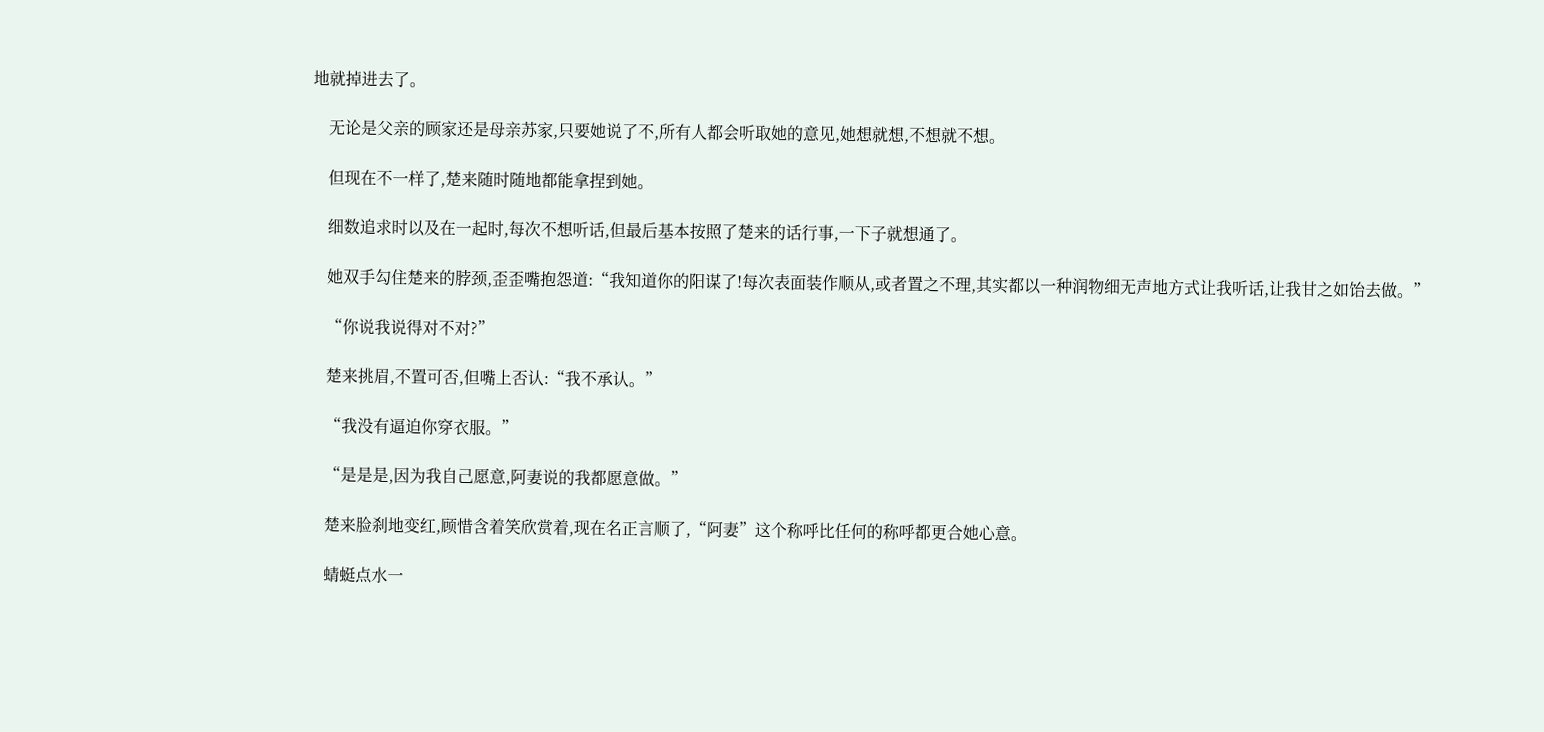地就掉进去了。

    无论是父亲的顾家还是母亲苏家,只要她说了不,所有人都会听取她的意见,她想就想,不想就不想。

    但现在不一样了,楚来随时随地都能拿捏到她。

    细数追求时以及在一起时,每次不想听话,但最后基本按照了楚来的话行事,一下子就想通了。

    她双手勾住楚来的脖颈,歪歪嘴抱怨道:“我知道你的阳谋了!每次表面装作顺从,或者置之不理,其实都以一种润物细无声地方式让我听话,让我甘之如饴去做。”

    “你说我说得对不对?”

    楚来挑眉,不置可否,但嘴上否认:“我不承认。”

    “我没有逼迫你穿衣服。”

    “是是是,因为我自己愿意,阿妻说的我都愿意做。”

    楚来脸刹地变红,顾惜含着笑欣赏着,现在名正言顺了,“阿妻”这个称呼比任何的称呼都更合她心意。

    蜻蜓点水一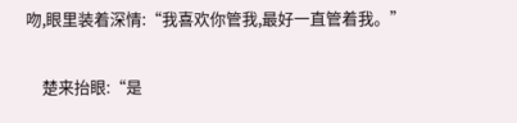吻,眼里装着深情:“我喜欢你管我,最好一直管着我。”

    楚来抬眼:“是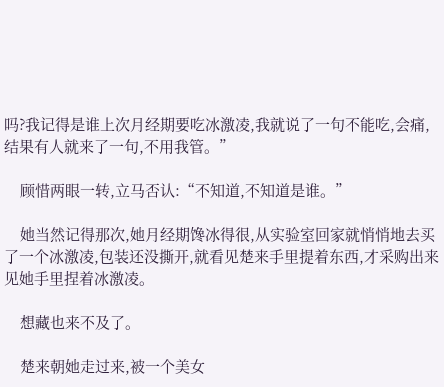吗?我记得是谁上次月经期要吃冰激凌,我就说了一句不能吃,会痛,结果有人就来了一句,不用我管。”

    顾惜两眼一转,立马否认:“不知道,不知道是谁。”

    她当然记得那次,她月经期馋冰得很,从实验室回家就悄悄地去买了一个冰激凌,包装还没撕开,就看见楚来手里提着东西,才采购出来见她手里捏着冰激凌。

    想藏也来不及了。

    楚来朝她走过来,被一个美女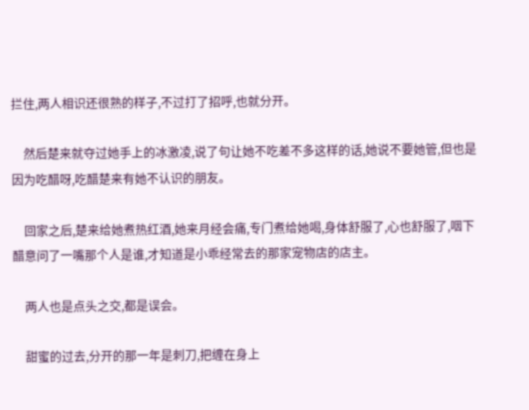拦住,两人相识还很熟的样子,不过打了招呼,也就分开。

    然后楚来就夺过她手上的冰激凌,说了句让她不吃差不多这样的话,她说不要她管,但也是因为吃醋呀,吃醋楚来有她不认识的朋友。

    回家之后,楚来给她煮热红酒,她来月经会痛,专门煮给她喝,身体舒服了,心也舒服了,咽下醋意问了一嘴那个人是谁,才知道是小乖经常去的那家宠物店的店主。

    两人也是点头之交,都是误会。

    甜蜜的过去,分开的那一年是刺刀,把缠在身上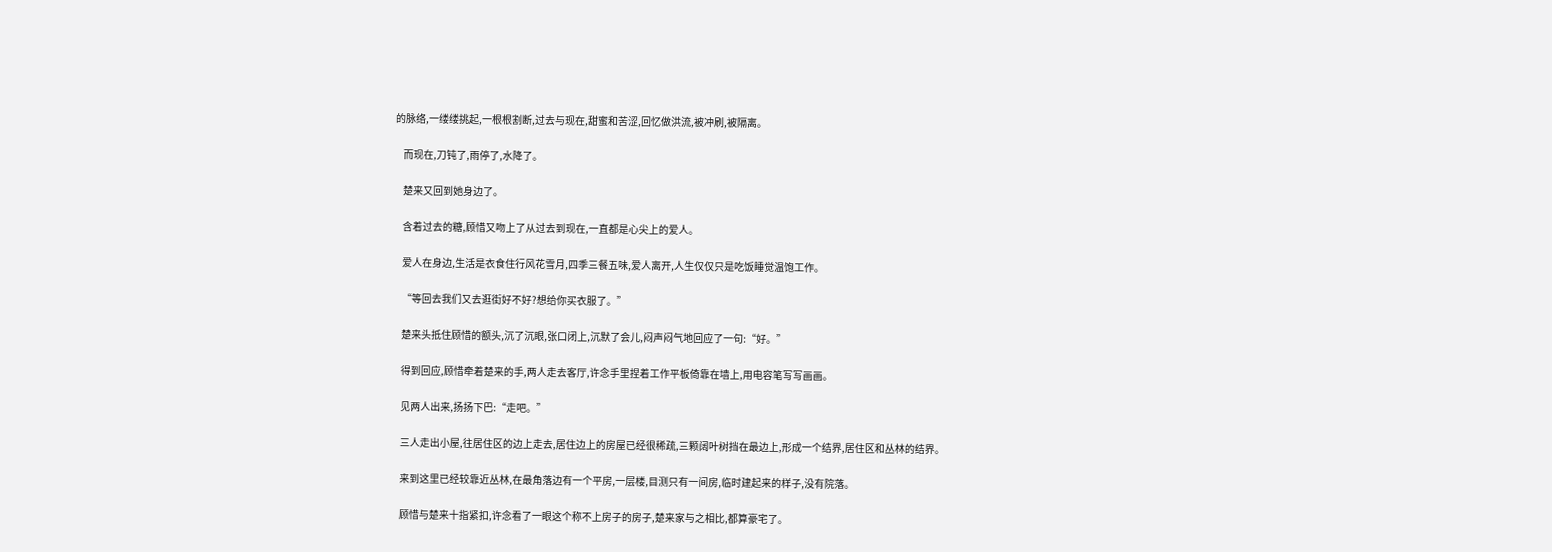的脉络,一缕缕挑起,一根根割断,过去与现在,甜蜜和苦涩,回忆做洪流,被冲刷,被隔离。

    而现在,刀钝了,雨停了,水降了。

    楚来又回到她身边了。

    含着过去的糖,顾惜又吻上了从过去到现在,一直都是心尖上的爱人。

    爱人在身边,生活是衣食住行风花雪月,四季三餐五味,爱人离开,人生仅仅只是吃饭睡觉温饱工作。

    “等回去我们又去逛街好不好?想给你买衣服了。”

    楚来头抵住顾惜的额头,沉了沉眼,张口闭上,沉默了会儿,闷声闷气地回应了一句:“好。”

    得到回应,顾惜牵着楚来的手,两人走去客厅,许念手里捏着工作平板倚靠在墙上,用电容笔写写画画。

    见两人出来,扬扬下巴:“走吧。”

    三人走出小屋,往居住区的边上走去,居住边上的房屋已经很稀疏,三颗阔叶树挡在最边上,形成一个结界,居住区和丛林的结界。

    来到这里已经较靠近丛林,在最角落边有一个平房,一层楼,目测只有一间房,临时建起来的样子,没有院落。

    顾惜与楚来十指紧扣,许念看了一眼这个称不上房子的房子,楚来家与之相比,都算豪宅了。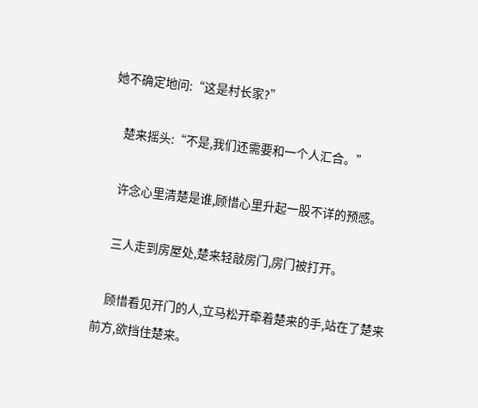她不确定地问:“这是村长家?”

    楚来摇头:“不是,我们还需要和一个人汇合。”

    许念心里清楚是谁,顾惜心里升起一股不详的预感。

    三人走到房屋处,楚来轻敲房门,房门被打开。

    顾惜看见开门的人,立马松开牵着楚来的手,站在了楚来前方,欲挡住楚来。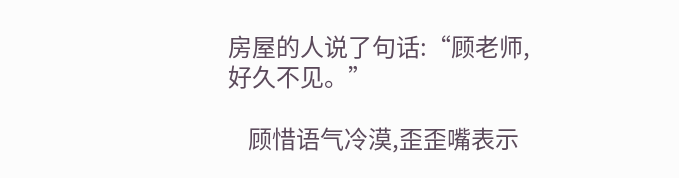房屋的人说了句话:“顾老师,好久不见。”

    顾惜语气冷漠,歪歪嘴表示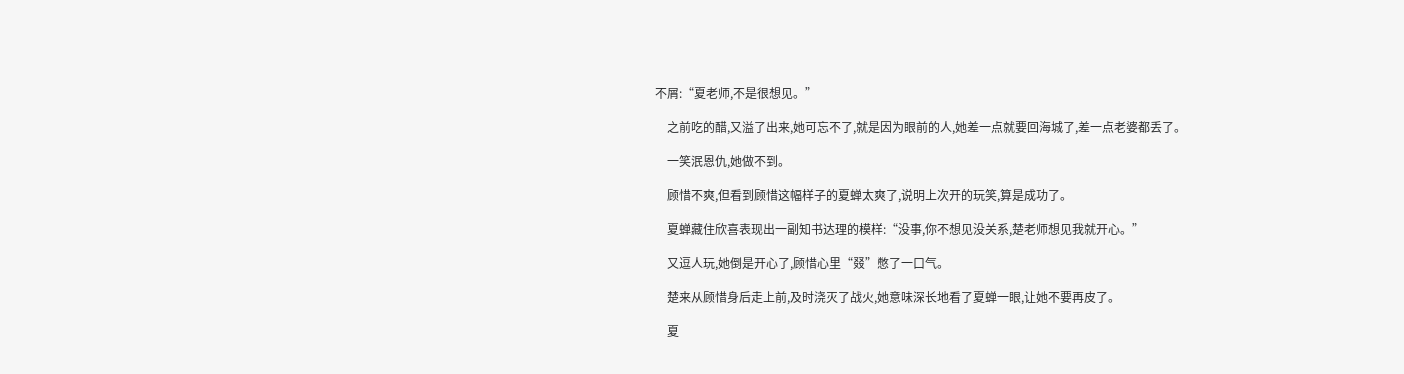不屑:“夏老师,不是很想见。”

    之前吃的醋,又溢了出来,她可忘不了,就是因为眼前的人,她差一点就要回海城了,差一点老婆都丢了。

    一笑泯恩仇,她做不到。

    顾惜不爽,但看到顾惜这幅样子的夏蝉太爽了,说明上次开的玩笑,算是成功了。

    夏蝉藏住欣喜表现出一副知书达理的模样:“没事,你不想见没关系,楚老师想见我就开心。”

    又逗人玩,她倒是开心了,顾惜心里“叕”憋了一口气。

    楚来从顾惜身后走上前,及时浇灭了战火,她意味深长地看了夏蝉一眼,让她不要再皮了。

    夏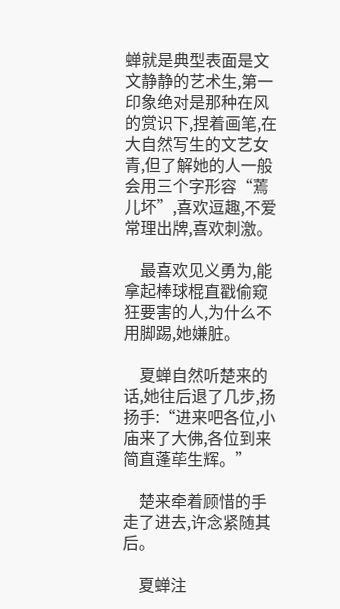蝉就是典型表面是文文静静的艺术生,第一印象绝对是那种在风的赏识下,捏着画笔,在大自然写生的文艺女青,但了解她的人一般会用三个字形容“蔫儿坏”,喜欢逗趣,不爱常理出牌,喜欢刺激。

    最喜欢见义勇为,能拿起棒球棍直戳偷窥狂要害的人,为什么不用脚踢,她嫌脏。

    夏蝉自然听楚来的话,她往后退了几步,扬扬手:“进来吧各位,小庙来了大佛,各位到来简直蓬荜生辉。”

    楚来牵着顾惜的手走了进去,许念紧随其后。

    夏蝉注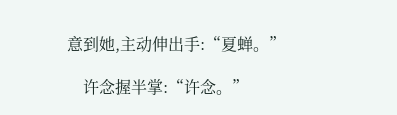意到她,主动伸出手:“夏蝉。”

    许念握半掌:“许念。”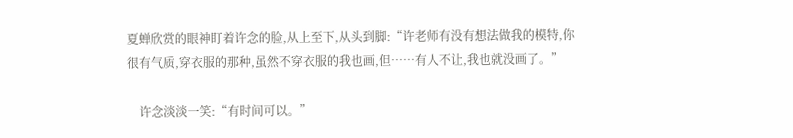夏蝉欣赏的眼神盯着许念的脸,从上至下,从头到脚:“许老师有没有想法做我的模特,你很有气质,穿衣服的那种,虽然不穿衣服的我也画,但……有人不让,我也就没画了。”

    许念淡淡一笑:“有时间可以。”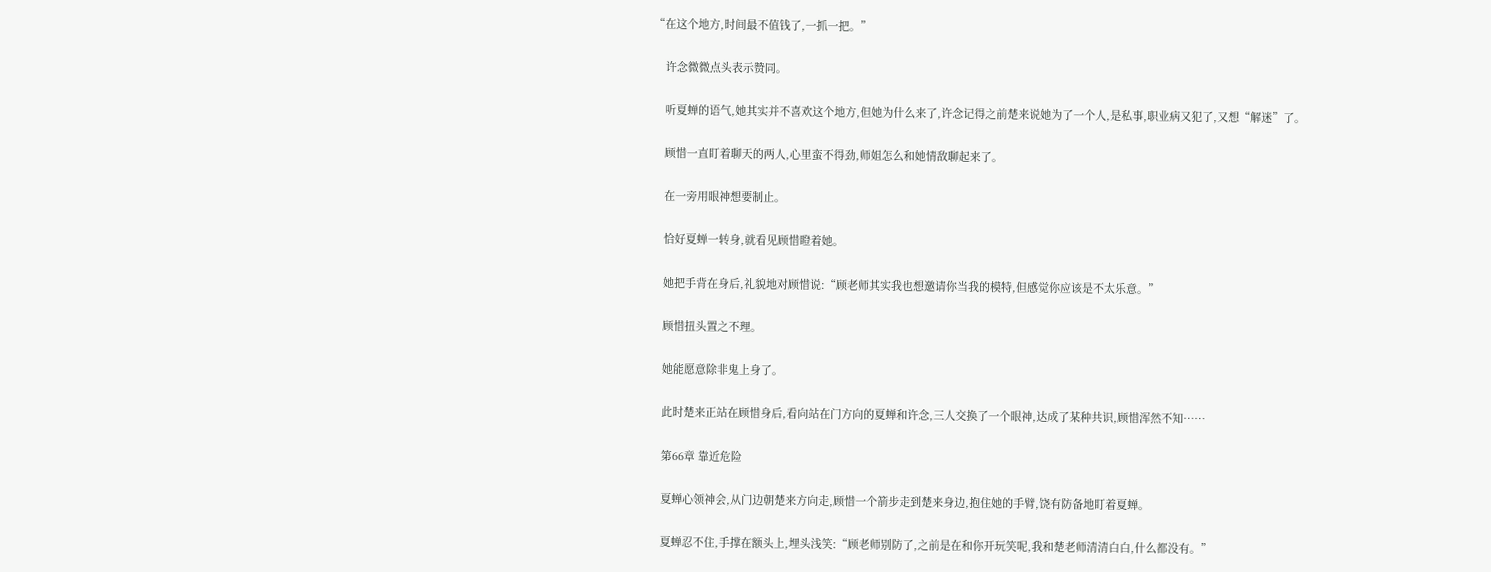“在这个地方,时间最不值钱了,一抓一把。”

    许念微微点头表示赞同。

    听夏蝉的语气,她其实并不喜欢这个地方,但她为什么来了,许念记得之前楚来说她为了一个人,是私事,职业病又犯了,又想“解迷”了。

    顾惜一直盯着聊天的两人,心里蛮不得劲,师姐怎么和她情敌聊起来了。

    在一旁用眼神想要制止。

    恰好夏蝉一转身,就看见顾惜瞪着她。

    她把手背在身后,礼貌地对顾惜说:“顾老师其实我也想邀请你当我的模特,但感觉你应该是不太乐意。”

    顾惜扭头置之不理。

    她能愿意除非鬼上身了。

    此时楚来正站在顾惜身后,看向站在门方向的夏蝉和许念,三人交换了一个眼神,达成了某种共识,顾惜浑然不知……

    第66章 靠近危险

    夏蝉心领神会,从门边朝楚来方向走,顾惜一个箭步走到楚来身边,抱住她的手臂,饶有防备地盯着夏蝉。

    夏蝉忍不住,手撑在额头上,埋头浅笑:“顾老师别防了,之前是在和你开玩笑呢,我和楚老师清清白白,什么都没有。”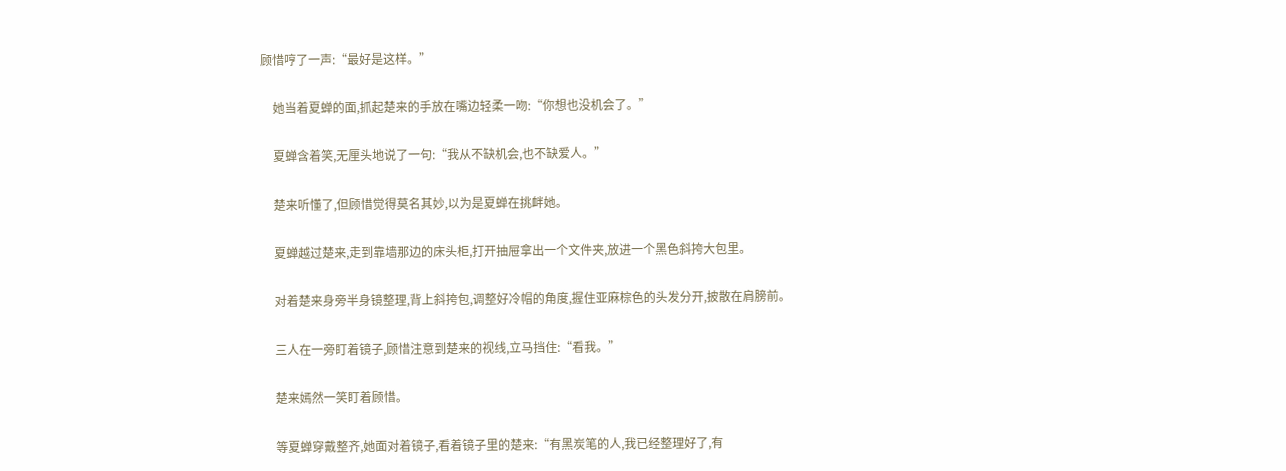顾惜哼了一声:“最好是这样。”

    她当着夏蝉的面,抓起楚来的手放在嘴边轻柔一吻:“你想也没机会了。”

    夏蝉含着笑,无厘头地说了一句:“我从不缺机会,也不缺爱人。”

    楚来听懂了,但顾惜觉得莫名其妙,以为是夏蝉在挑衅她。

    夏蝉越过楚来,走到靠墙那边的床头柜,打开抽屉拿出一个文件夹,放进一个黑色斜挎大包里。

    对着楚来身旁半身镜整理,背上斜挎包,调整好冷帽的角度,握住亚麻棕色的头发分开,披散在肩膀前。

    三人在一旁盯着镜子,顾惜注意到楚来的视线,立马挡住:“看我。”

    楚来嫣然一笑盯着顾惜。

    等夏蝉穿戴整齐,她面对着镜子,看着镜子里的楚来:“有黑炭笔的人,我已经整理好了,有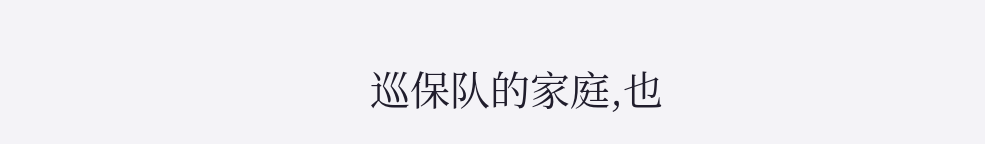巡保队的家庭,也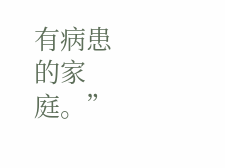有病患的家庭。”